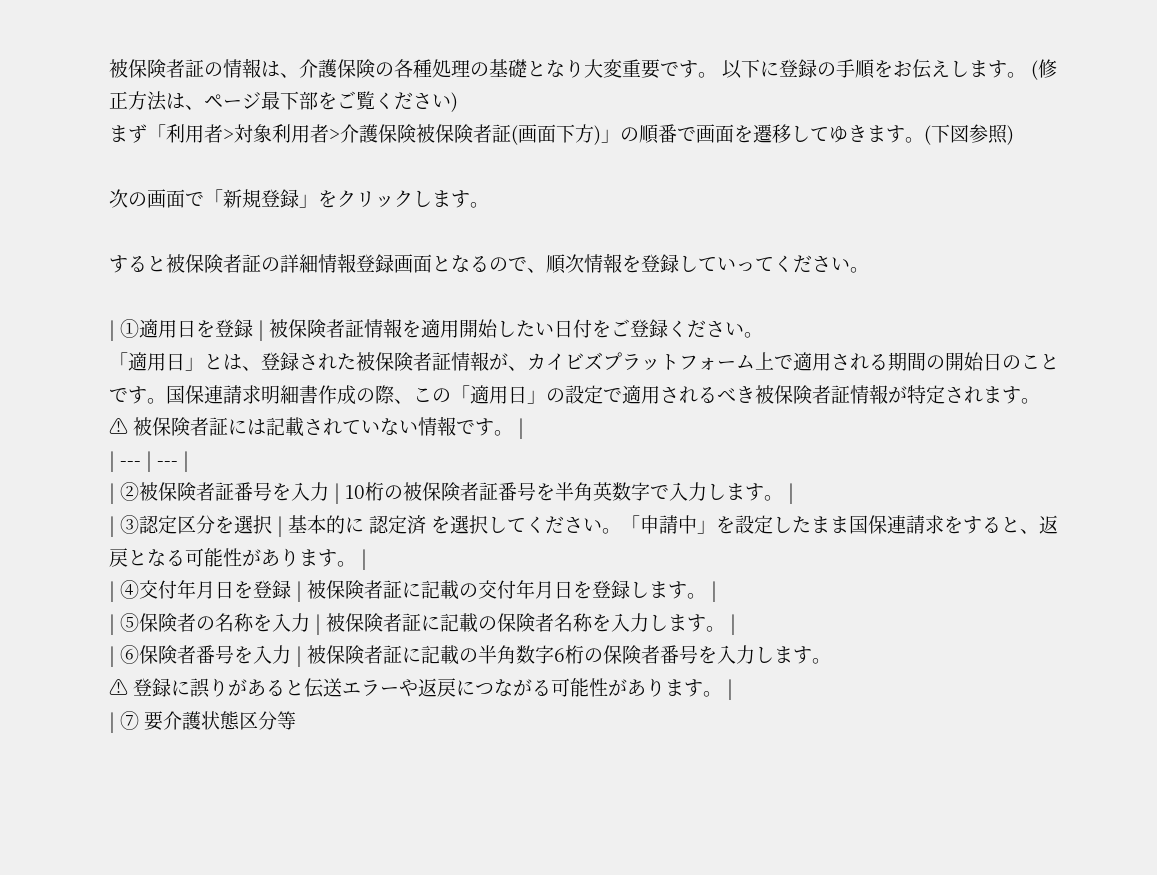被保険者証の情報は、介護保険の各種処理の基礎となり大変重要です。 以下に登録の手順をお伝えします。 (修正方法は、ページ最下部をご覧ください)
まず「利用者>対象利用者>介護保険被保険者証(画面下方)」の順番で画面を遷移してゆきます。(下図参照)

次の画面で「新規登録」をクリックします。

すると被保険者証の詳細情報登録画面となるので、順次情報を登録していってください。

| ①適用日を登録 | 被保険者証情報を適用開始したい日付をご登録ください。
「適用日」とは、登録された被保険者証情報が、カイビズプラットフォーム上で適用される期間の開始日のことです。国保連請求明細書作成の際、この「適用日」の設定で適用されるべき被保険者証情報が特定されます。
⚠ 被保険者証には記載されていない情報です。 |
| --- | --- |
| ②被保険者証番号を入力 | 10桁の被保険者証番号を半角英数字で入力します。 |
| ③認定区分を選択 | 基本的に 認定済 を選択してください。「申請中」を設定したまま国保連請求をすると、返戻となる可能性があります。 |
| ④交付年月日を登録 | 被保険者証に記載の交付年月日を登録します。 |
| ⑤保険者の名称を入力 | 被保険者証に記載の保険者名称を入力します。 |
| ⑥保険者番号を入力 | 被保険者証に記載の半角数字6桁の保険者番号を入力します。
⚠ 登録に誤りがあると伝送エラーや返戻につながる可能性があります。 |
| ⑦ 要介護状態区分等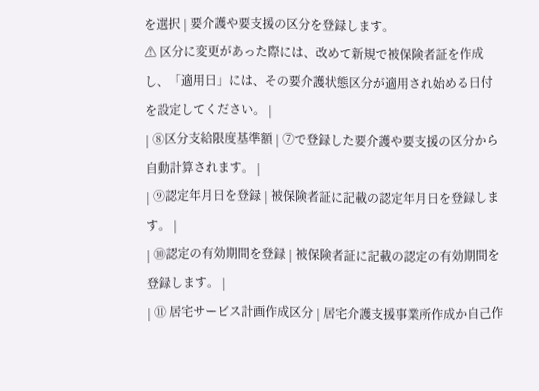を選択 | 要介護や要支援の区分を登録します。
⚠ 区分に変更があった際には、改めて新規で被保険者証を作成し、「適用日」には、その要介護状態区分が適用され始める日付を設定してください。 |
| ⑧区分支給限度基準額 | ⑦で登録した要介護や要支援の区分から自動計算されます。 |
| ⑨認定年月日を登録 | 被保険者証に記載の認定年月日を登録します。 |
| ⑩認定の有効期間を登録 | 被保険者証に記載の認定の有効期間を登録します。 |
| ⑪ 居宅サービス計画作成区分 | 居宅介護支援事業所作成か自己作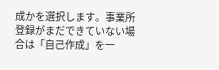成かを選択します。事業所登録がまだできていない場合は「自己作成」を一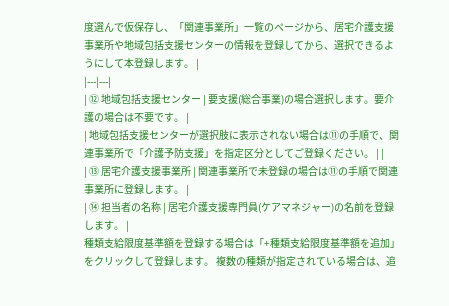度選んで仮保存し、「関連事業所」一覧のページから、居宅介護支援事業所や地域包括支援センターの情報を登録してから、選択できるようにして本登録します。 |
|---|---|
| ⑫ 地域包括支援センター | 要支援(総合事業)の場合選択します。要介護の場合は不要です。 |
| 地域包括支援センターが選択肢に表示されない場合は⑪の手順で、関連事業所で「介護予防支援」を指定区分としてご登録ください。 | |
| ⑬ 居宅介護支援事業所 | 関連事業所で未登録の場合は⑪の手順で関連事業所に登録します。 |
| ⑭ 担当者の名称 | 居宅介護支援専門員(ケアマネジャー)の名前を登録します。 |
種類支給限度基準額を登録する場合は「+種類支給限度基準額を追加」をクリックして登録します。 複数の種類が指定されている場合は、追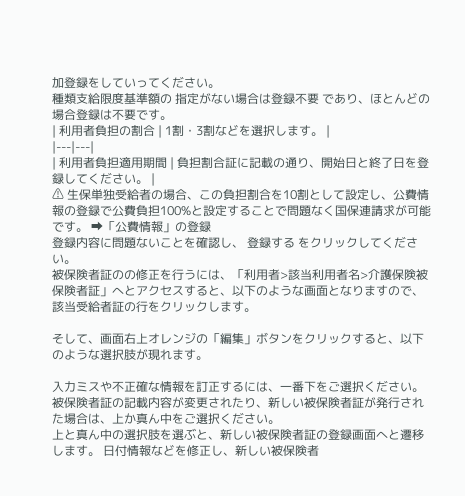加登録をしていってください。
種類支給限度基準額の 指定がない場合は登録不要 であり、ほとんどの場合登録は不要です。
| 利用者負担の割合 | 1割・3割などを選択します。 |
|---|---|
| 利用者負担適用期間 | 負担割合証に記載の通り、開始日と終了日を登録してください。 |
⚠ 生保単独受給者の場合、この負担割合を10割として設定し、公費情報の登録で公費負担100%と設定することで問題なく国保連請求が可能です。 ➡「公費情報」の登録
登録内容に問題ないことを確認し、 登録する をクリックしてください。
被保険者証のの修正を行うには、「利用者>該当利用者名>介護保険被保険者証」へとアクセスすると、以下のような画面となりますので、該当受給者証の行をクリックします。

そして、画面右上オレンジの「編集」ボタンをクリックすると、以下のような選択肢が現れます。

入力ミスや不正確な情報を訂正するには、一番下をご選択ください。
被保険者証の記載内容が変更されたり、新しい被保険者証が発行された場合は、上か真ん中をご選択ください。
上と真ん中の選択肢を選ぶと、新しい被保険者証の登録画面へと遷移します。 日付情報などを修正し、新しい被保険者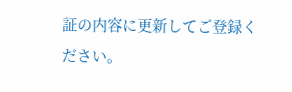証の内容に更新してご登録ください。